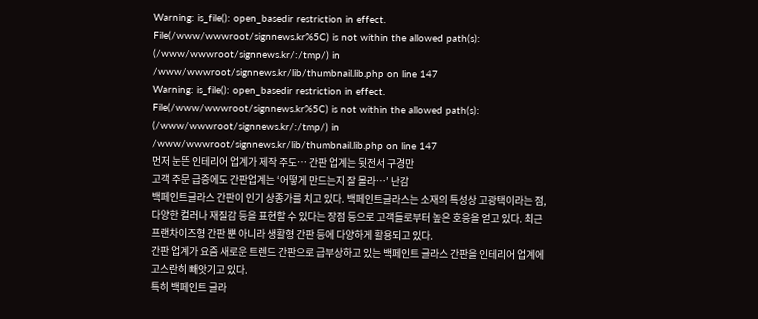Warning: is_file(): open_basedir restriction in effect. File(/www/wwwroot/signnews.kr%5C) is not within the allowed path(s): (/www/wwwroot/signnews.kr/:/tmp/) in /www/wwwroot/signnews.kr/lib/thumbnail.lib.php on line 147
Warning: is_file(): open_basedir restriction in effect. File(/www/wwwroot/signnews.kr%5C) is not within the allowed path(s): (/www/wwwroot/signnews.kr/:/tmp/) in /www/wwwroot/signnews.kr/lib/thumbnail.lib.php on line 147
먼저 눈뜬 인테리어 업계가 제작 주도… 간판 업계는 뒷전서 구경만
고객 주문 급증에도 간판업계는 ‘어떻게 만드는지 잘 몰라…’ 난감
백페인트글라스 간판이 인기 상종가를 치고 있다. 백페인트글라스는 소재의 특성상 고광택이라는 점, 다양한 컬러나 재질감 등을 표현할 수 있다는 장점 등으로 고객들로부터 높은 호응을 얻고 있다. 최근 프랜차이즈형 간판 뿐 아니라 생활형 간판 등에 다양하게 활용되고 있다.
간판 업계가 요즘 새로운 트렌드 간판으로 급부상하고 있는 백페인트 글라스 간판을 인테리어 업계에 고스란히 빼앗기고 있다.
특히 백페인트 글라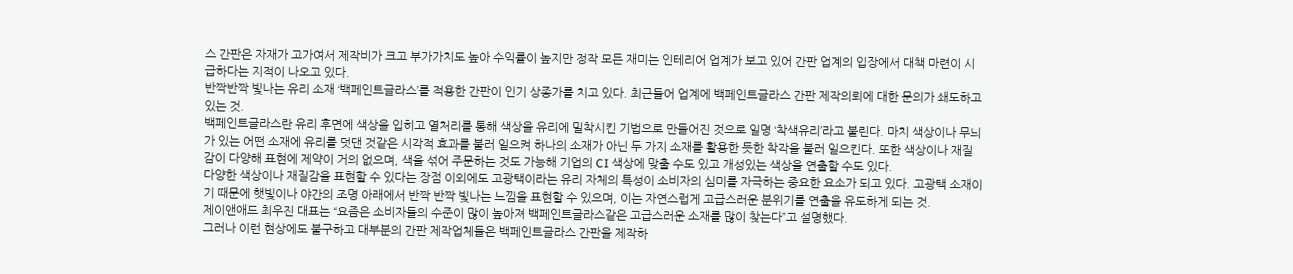스 간판은 자재가 고가여서 제작비가 크고 부가가치도 높아 수익률이 높지만 정작 모든 재미는 인테리어 업계가 보고 있어 간판 업계의 입장에서 대책 마련이 시급하다는 지적이 나오고 있다.
반짝반짝 빛나는 유리 소재 ‘백페인트글라스’를 적용한 간판이 인기 상종가를 치고 있다. 최근들어 업계에 백페인트글라스 간판 제작의뢰에 대한 문의가 쇄도하고 있는 것.
백페인트글라스란 유리 후면에 색상을 입히고 열처리를 통해 색상을 유리에 밀착시킨 기법으로 만들어진 것으로 일명 ‘착색유리’라고 불린다. 마치 색상이나 무늬가 있는 어떤 소재에 유리를 덧댄 것같은 시각적 효과를 불러 일으켜 하나의 소재가 아닌 두 가지 소재를 활용한 듯한 착각을 불러 일으킨다. 또한 색상이나 재질감이 다양해 표현에 제약이 거의 없으며, 색을 섞어 주문하는 것도 가능해 기업의 CI 색상에 맞출 수도 있고 개성있는 색상을 연출할 수도 있다.
다양한 색상이나 재질감을 표현할 수 있다는 장점 이외에도 고광택이라는 유리 자체의 특성이 소비자의 심미를 자극하는 중요한 요소가 되고 있다. 고광택 소재이기 때문에 햇빛이나 야간의 조명 아래에서 반짝 반짝 빛나는 느낌을 표현할 수 있으며, 이는 자연스럽게 고급스러운 분위기를 연출을 유도하게 되는 것.
제이앤애드 최우진 대표는 “요즘은 소비자들의 수준이 많이 높아져 백페인트글라스같은 고급스러운 소재를 많이 찾는다”고 설명했다.
그러나 이런 현상에도 불구하고 대부분의 간판 제작업체들은 백페인트글라스 간판을 제작하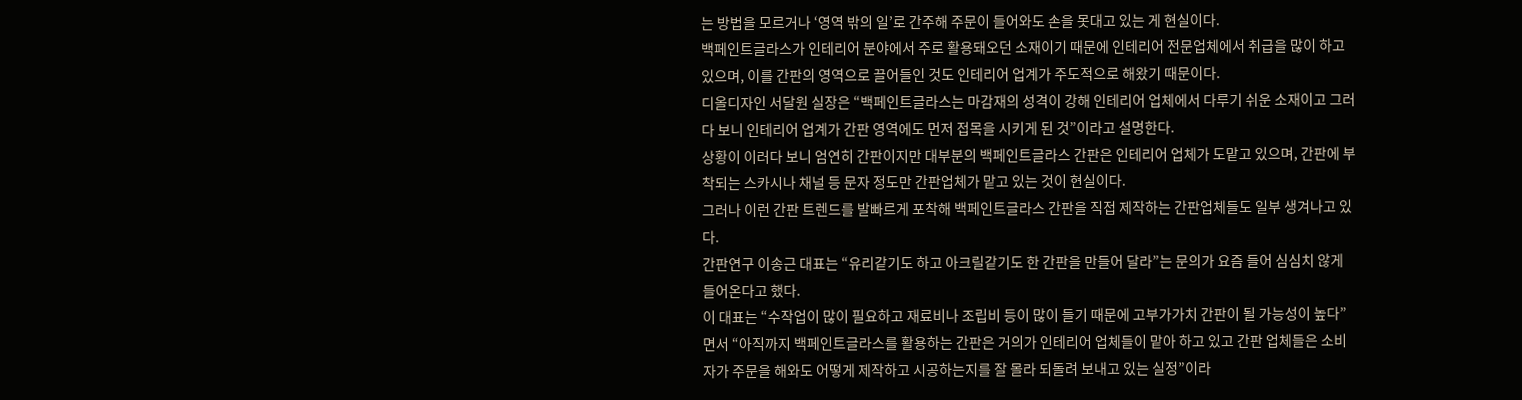는 방법을 모르거나 ‘영역 밖의 일’로 간주해 주문이 들어와도 손을 못대고 있는 게 현실이다.
백페인트글라스가 인테리어 분야에서 주로 활용돼오던 소재이기 때문에 인테리어 전문업체에서 취급을 많이 하고 있으며, 이를 간판의 영역으로 끌어들인 것도 인테리어 업계가 주도적으로 해왔기 때문이다.
디올디자인 서달원 실장은 “백페인트글라스는 마감재의 성격이 강해 인테리어 업체에서 다루기 쉬운 소재이고 그러다 보니 인테리어 업계가 간판 영역에도 먼저 접목을 시키게 된 것”이라고 설명한다.
상황이 이러다 보니 엄연히 간판이지만 대부분의 백페인트글라스 간판은 인테리어 업체가 도맡고 있으며, 간판에 부착되는 스카시나 채널 등 문자 정도만 간판업체가 맡고 있는 것이 현실이다.
그러나 이런 간판 트렌드를 발빠르게 포착해 백페인트글라스 간판을 직접 제작하는 간판업체들도 일부 생겨나고 있다.
간판연구 이송근 대표는 “유리같기도 하고 아크릴같기도 한 간판을 만들어 달라”는 문의가 요즘 들어 심심치 않게 들어온다고 했다.
이 대표는 “수작업이 많이 필요하고 재료비나 조립비 등이 많이 들기 때문에 고부가가치 간판이 될 가능성이 높다”면서 “아직까지 백페인트글라스를 활용하는 간판은 거의가 인테리어 업체들이 맡아 하고 있고 간판 업체들은 소비자가 주문을 해와도 어떻게 제작하고 시공하는지를 잘 몰라 되돌려 보내고 있는 실정”이라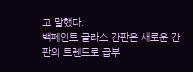고 말했다.
백페인트 글라스 간판은 새로운 간판의 트렌드로 급부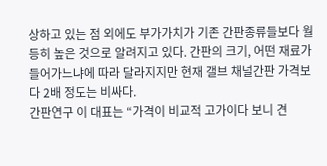상하고 있는 점 외에도 부가가치가 기존 간판종류들보다 월등히 높은 것으로 알려지고 있다. 간판의 크기, 어떤 재료가 들어가느냐에 따라 달라지지만 현재 갤브 채널간판 가격보다 2배 정도는 비싸다.
간판연구 이 대표는 “가격이 비교적 고가이다 보니 견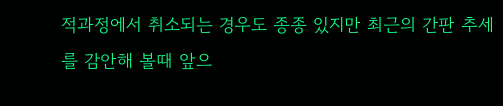적과정에서 취소되는 경우도 종종 있지만 최근의 간판 추세를 감안해 볼때 앞으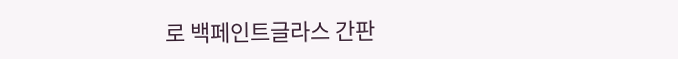로 백페인트글라스 간판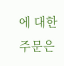에 대한 주문은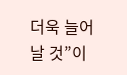더욱 늘어날 것”이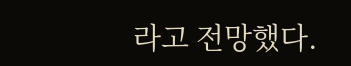라고 전망했다.